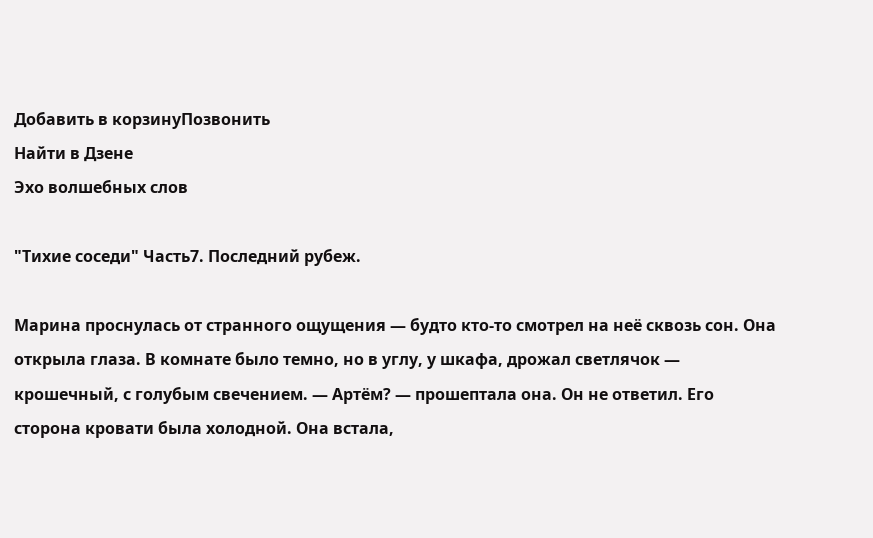Добавить в корзинуПозвонить
Найти в Дзене
Эхо волшебных слов

"Тихие соседи" Часть7. Последний рубеж.

Марина проснулась от странного ощущения — будто кто‑то смотрел на неё сквозь сон. Она открыла глаза. В комнате было темно, но в углу, у шкафа, дрожал светлячок — крошечный, с голубым свечением. — Артём? — прошептала она. Он не ответил. Его сторона кровати была холодной. Она встала,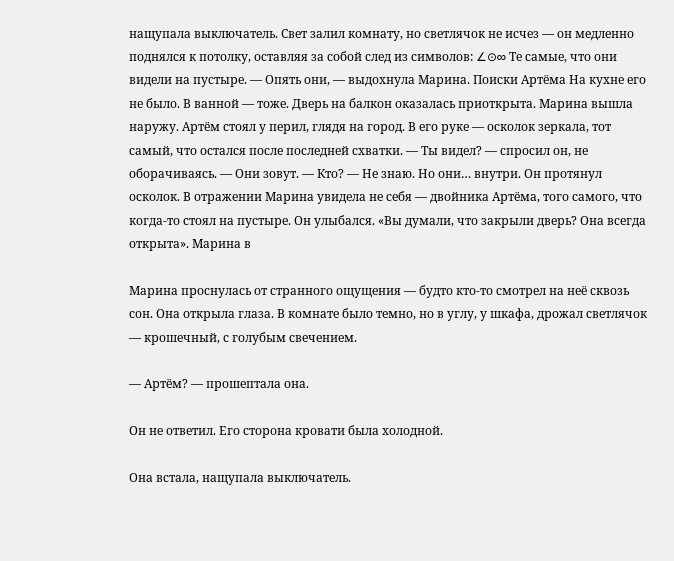нащупала выключатель. Свет залил комнату, но светлячок не исчез — он медленно поднялся к потолку, оставляя за собой след из символов: ∠⊙∞ Те самые, что они видели на пустыре. — Опять они, — выдохнула Марина. Поиски Артёма На кухне его не было. В ванной — тоже. Дверь на балкон оказалась приоткрыта. Марина вышла наружу. Артём стоял у перил, глядя на город. В его руке — осколок зеркала, тот самый, что остался после последней схватки. — Ты видел? — спросил он, не оборачиваясь. — Они зовут. — Кто? — Не знаю. Но они… внутри. Он протянул осколок. В отражении Марина увидела не себя — двойника Артёма, того самого, что когда‑то стоял на пустыре. Он улыбался. «Вы думали, что закрыли дверь? Она всегда открыта». Марина в

Марина проснулась от странного ощущения — будто кто‑то смотрел на неё сквозь сон. Она открыла глаза. В комнате было темно, но в углу, у шкафа, дрожал светлячок — крошечный, с голубым свечением.

— Артём? — прошептала она.

Он не ответил. Его сторона кровати была холодной.

Она встала, нащупала выключатель.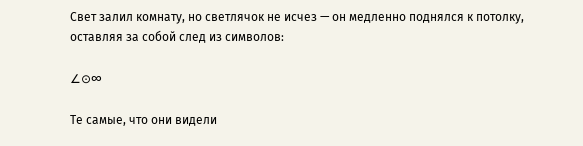Свет залил комнату, но светлячок не исчез — он медленно поднялся к потолку, оставляя за собой след из символов:

∠⊙∞

Те самые, что они видели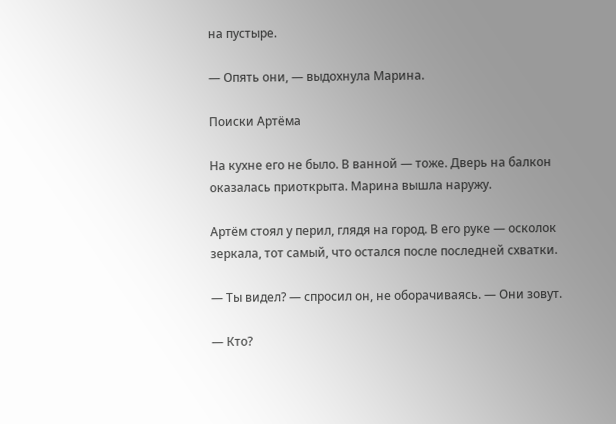на пустыре.

— Опять они, — выдохнула Марина.

Поиски Артёма

На кухне его не было. В ванной — тоже. Дверь на балкон оказалась приоткрыта. Марина вышла наружу.

Артём стоял у перил, глядя на город. В его руке — осколок зеркала, тот самый, что остался после последней схватки.

— Ты видел? — спросил он, не оборачиваясь. — Они зовут.

— Кто?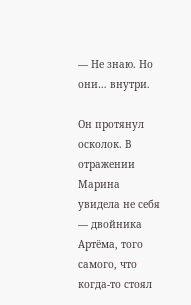— Не знаю. Но они… внутри.

Он протянул осколок. В отражении Марина увидела не себя — двойника Артёма, того самого, что когда‑то стоял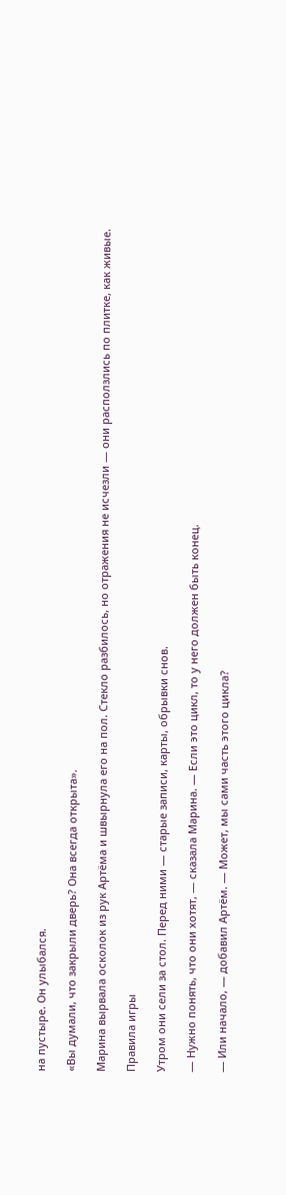на пустыре. Он улыбался.

«Вы думали, что закрыли дверь? Она всегда открыта».

Марина вырвала осколок из рук Артёма и швырнула его на пол. Стекло разбилось, но отражения не исчезли — они расползлись по плитке, как живые.

Правила игры

Утром они сели за стол. Перед ними — старые записи, карты, обрывки снов.

— Нужно понять, что они хотят, — сказала Марина. — Если это цикл, то у него должен быть конец.

— Или начало, — добавил Артём. — Может, мы сами часть этого цикла?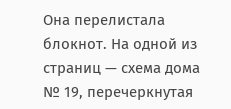Она перелистала блокнот. На одной из страниц — схема дома № 19, перечеркнутая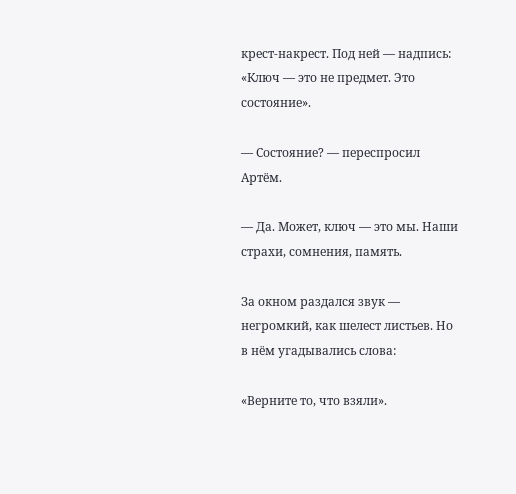крест‑накрест. Под ней — надпись: «Ключ — это не предмет. Это состояние».

— Состояние? — переспросил Артём.

— Да. Может, ключ — это мы. Наши страхи, сомнения, память.

За окном раздался звук — негромкий, как шелест листьев. Но в нём угадывались слова:

«Верните то, что взяли».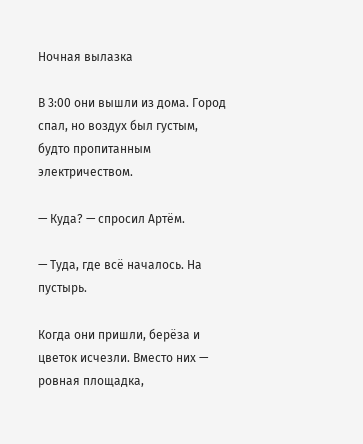Ночная вылазка

В 3:00 они вышли из дома. Город спал, но воздух был густым, будто пропитанным электричеством.

— Куда? — спросил Артём.

— Туда, где всё началось. На пустырь.

Когда они пришли, берёза и цветок исчезли. Вместо них — ровная площадка,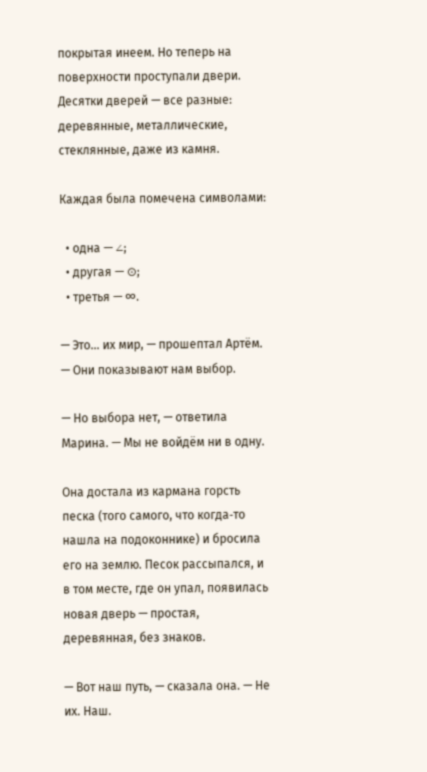покрытая инеем. Но теперь на поверхности проступали двери. Десятки дверей — все разные: деревянные, металлические, стеклянные, даже из камня.

Каждая была помечена символами:

  • одна — ∠;
  • другая — ⊙;
  • третья — ∞.

— Это… их мир, — прошептал Артём. — Они показывают нам выбор.

— Но выбора нет, — ответила Марина. — Мы не войдём ни в одну.

Она достала из кармана горсть песка (того самого, что когда‑то нашла на подоконнике) и бросила его на землю. Песок рассыпался, и в том месте, где он упал, появилась новая дверь — простая, деревянная, без знаков.

— Вот наш путь, — сказала она. — Не их. Наш.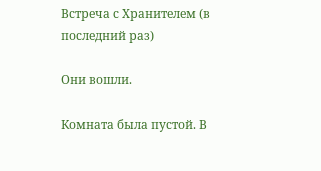Встреча с Хранителем (в последний раз)

Они вошли.

Комната была пустой. В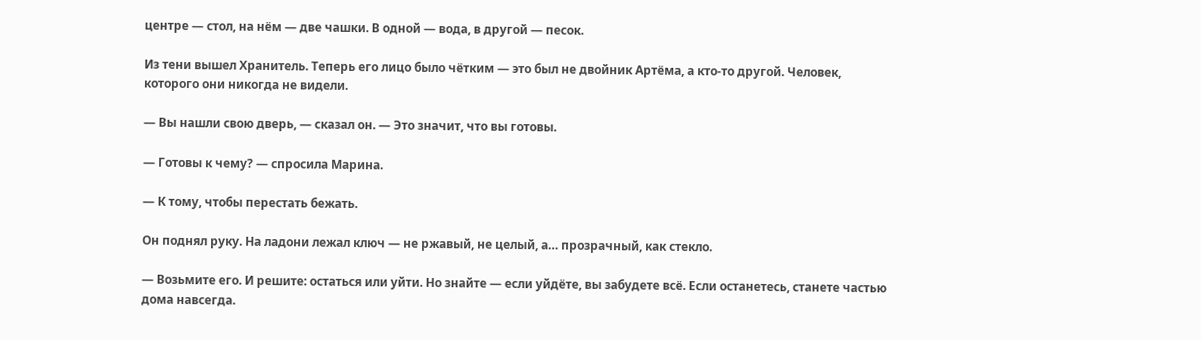центре — стол, на нём — две чашки. В одной — вода, в другой — песок.

Из тени вышел Хранитель. Теперь его лицо было чётким — это был не двойник Артёма, а кто‑то другой. Человек, которого они никогда не видели.

— Вы нашли свою дверь, — сказал он. — Это значит, что вы готовы.

— Готовы к чему? — спросила Марина.

— К тому, чтобы перестать бежать.

Он поднял руку. На ладони лежал ключ — не ржавый, не целый, а… прозрачный, как стекло.

— Возьмите его. И решите: остаться или уйти. Но знайте — если уйдёте, вы забудете всё. Если останетесь, станете частью дома навсегда.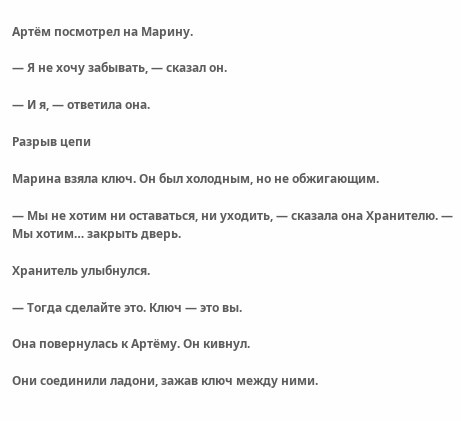Артём посмотрел на Марину.

— Я не хочу забывать, — сказал он.

— И я, — ответила она.

Разрыв цепи

Марина взяла ключ. Он был холодным, но не обжигающим.

— Мы не хотим ни оставаться, ни уходить, — сказала она Хранителю. — Мы хотим… закрыть дверь.

Хранитель улыбнулся.

— Тогда сделайте это. Ключ — это вы.

Она повернулась к Артёму. Он кивнул.

Они соединили ладони, зажав ключ между ними.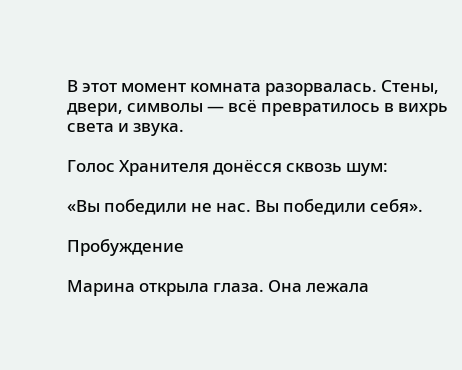В этот момент комната разорвалась. Стены, двери, символы — всё превратилось в вихрь света и звука.

Голос Хранителя донёсся сквозь шум:

«Вы победили не нас. Вы победили себя».

Пробуждение

Марина открыла глаза. Она лежала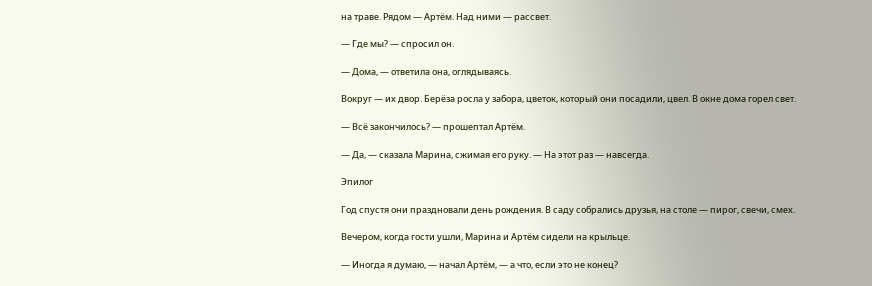на траве. Рядом — Артём. Над ними — рассвет.

— Где мы? — спросил он.

— Дома, — ответила она, оглядываясь.

Вокруг — их двор. Берёза росла у забора, цветок, который они посадили, цвел. В окне дома горел свет.

— Всё закончилось? — прошептал Артём.

— Да, — сказала Марина, сжимая его руку. — На этот раз — навсегда.

Эпилог

Год спустя они праздновали день рождения. В саду собрались друзья, на столе — пирог, свечи, смех.

Вечером, когда гости ушли, Марина и Артём сидели на крыльце.

— Иногда я думаю, — начал Артём, — а что, если это не конец?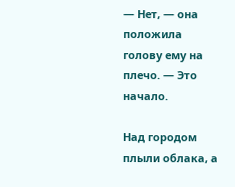— Нет, — она положила голову ему на плечо. — Это начало.

Над городом плыли облака, а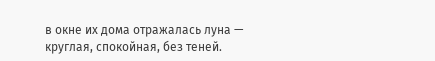в окне их дома отражалась луна — круглая, спокойная, без теней.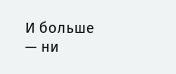И больше — ни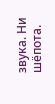звука. Ни шёпота.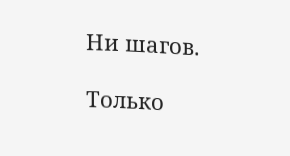Ни шагов.

Только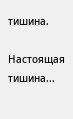тишина.

Настоящая тишина...